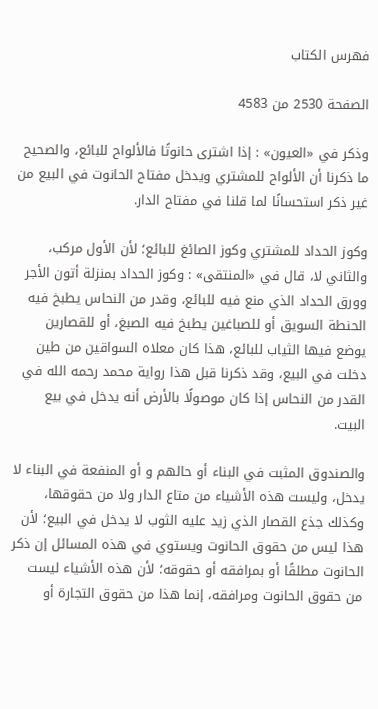فهرس الكتاب

الصفحة 2530 من 4583

وذكر في «العيون» : إذا اشترى حانوتًا فالألواح للبائع، والصحيح ما ذكرنا أن الألواح للمشتري ويدخل مفتاح الحانوت في البيع من غير ذكر استحسانًا لما قلنا في مفتاح الدار.

وكوز الحداد للمشتري وكوز الصائغ للبائع؛ لأن الأول مركب، والثاني لا، قال في «المنتقى» : وكوز الحداد بمنزلة أتون الأجر وورق الحداد الذي منع فيه للبائع، وقدر من النحاس يطبخ فيه الحنطة السويق أو للصباغين يطبخ فيه الصبغ، أو للقصارين يوضع فيها الثياب للبائع، هذا كان معلاه السواقين من طين دخلت في البيع، وقد ذكرنا قبل هذا رواية محمد رحمه الله في القدر من النحاس إذا كان موصولًا بالأرض أنه يدخل في بيع البيت.

والصندوق المثبت في البناء أو حالهم و أو المنفعة في البناء لا يدخل، وليست هذه الأشياء من متاع الدار ولا من حقوقها، وكذلك جذع القصار الذي زيد عليه الثوب لا يدخل في البيع؛ لأن هذا ليس من حقوق الحانوت ويستوي في هذه المسائل إن ذكر الحانوت مطلقًا أو بمرافقه أو حقوقه؛ لأن هذه الأشياء ليست من حقوق الحانوت ومرافقه، إنما هذا من حقوق التجارة أو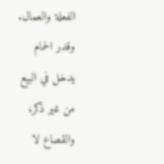الفعلة والعمال. وقدر الحمام يدخل في البيع من غير ذكر، والقصاع لا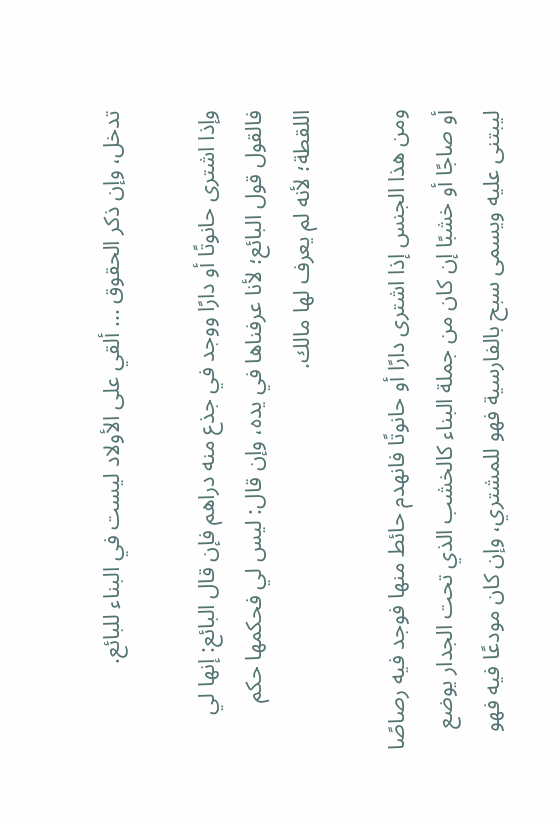تدخل، وإن ذكر الحقوق ... ألقي على الأولاد ليست في البناء للبائع.

وإذا اشترى حانوتًا أو دارًا ووجد في جذع منه دراهم فإن قال البائع: إنها لي فالقول قول البائع؛ لأنا عرفناها في يده، وإن قال: ليس لي فحكمها حكم اللقطة؛ لأنه لم يعرف لها مالك.

ومن هذا الجنس إذا اشترى دارًا أو حانوتًا فانهدم حائط منها فوجد فيه رصاصًا أو صاجًا أو خشبًا إن كان من جملة البناء كالخشب الذي تحت الجدار يوضع ليبتنى عليه ويسمى سبح بالفارسية فهو للمشتري، وإن كان مودعًا فيه فهو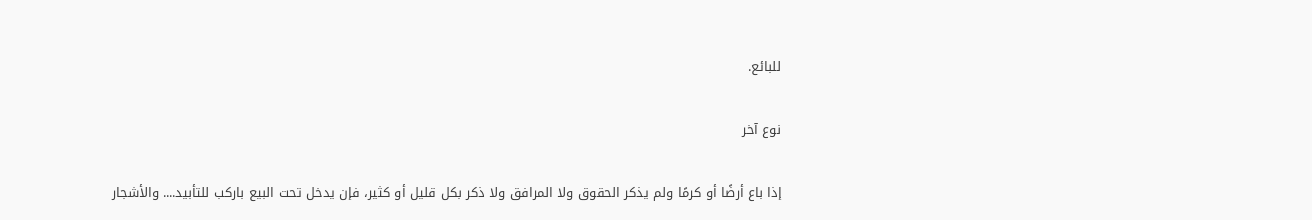للبائع.

نوع آخر

إذا باع أرضًا أو كرمًا ولم يذكر الحقوق ولا المرافق ولا ذكر بكل قليل أو كثير، فإن يدخل تحت البيع باركب للتأبيد.... والأشجار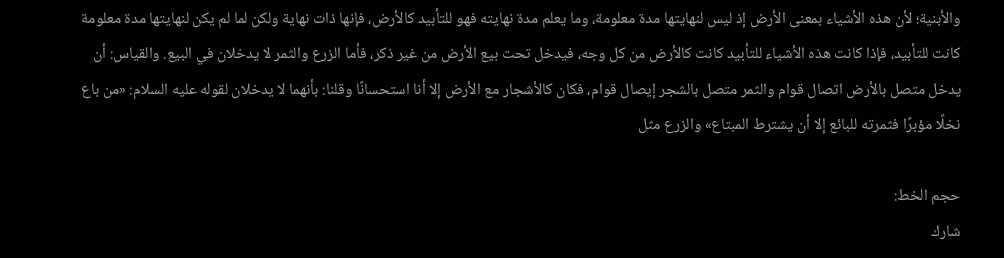والأبنية؛ لأن هذه الأشياء بمعنى الأرض إذ ليس لنهايتها مدة معلومة، وما يعلم مدة نهايته فهو للتأبيد كالأرض، فإنها ذات نهاية ولكن لما لم يكن لنهايتها مدة معلومة كانت للتأبيد، فإذا كانت هذه الأشياء للتأبيد كانت كالأرض من كل وجه، فيدخل تحت بيع الأرض من غير ذكر، فأما الزرع والثمر لا يدخلان في البيع. والقياس: أن يدخل متصل بالأرض اتصال قوام والثمر متصل بالشجر إيصال قوام، فكان كالأشجار مع الأرض إلا أنا استحسانًا وقلنا: بأنهما لا يدخلان لقوله عليه السلام: «من باع نخلًا مؤبرًا فثمرته للبائع إلا أن يشترط المبتاع» والزرع مثل

حجم الخط:
شارك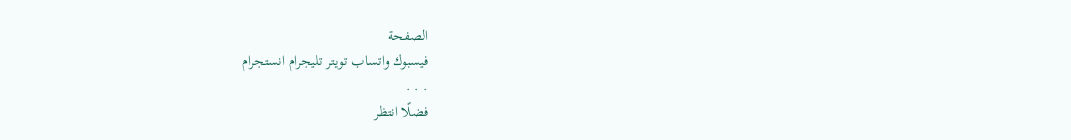الصفحة
فيسبوك واتساب تويتر تليجرام انستجرام
. . .
فضلًا انتظر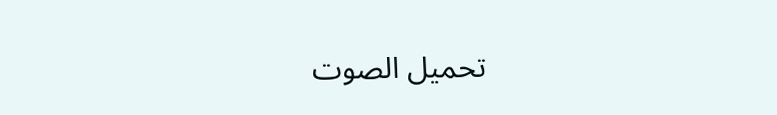تحميل الصوت